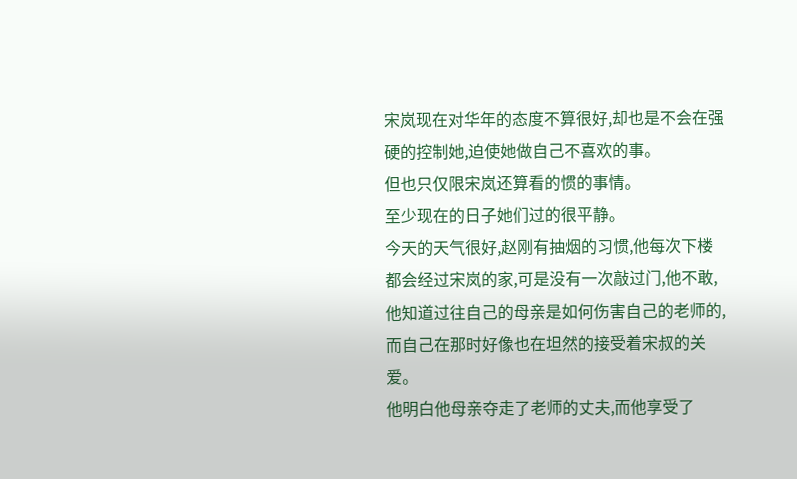宋岚现在对华年的态度不算很好,却也是不会在强硬的控制她,迫使她做自己不喜欢的事。
但也只仅限宋岚还算看的惯的事情。
至少现在的日子她们过的很平静。
今天的天气很好,赵刚有抽烟的习惯,他每次下楼都会经过宋岚的家,可是没有一次敲过门,他不敢,他知道过往自己的母亲是如何伤害自己的老师的,而自己在那时好像也在坦然的接受着宋叔的关爱。
他明白他母亲夺走了老师的丈夫,而他享受了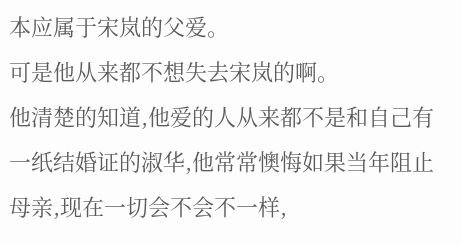本应属于宋岚的父爱。
可是他从来都不想失去宋岚的啊。
他清楚的知道,他爱的人从来都不是和自己有一纸结婚证的淑华,他常常懊悔如果当年阻止母亲,现在一切会不会不一样,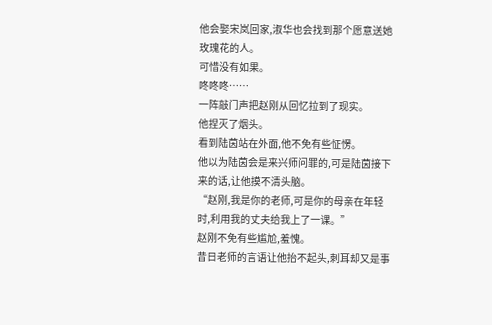他会娶宋岚回家,淑华也会找到那个愿意送她玫瑰花的人。
可惜没有如果。
咚咚咚……
一阵敲门声把赵刚从回忆拉到了现实。
他捏灭了烟头。
看到陆茵站在外面,他不免有些怔愣。
他以为陆茵会是来兴师问罪的,可是陆茵接下来的话,让他摸不清头脑。
“赵刚,我是你的老师,可是你的母亲在年轻时,利用我的丈夫给我上了一课。”
赵刚不免有些尴尬,羞愧。
昔日老师的言语让他抬不起头,刺耳却又是事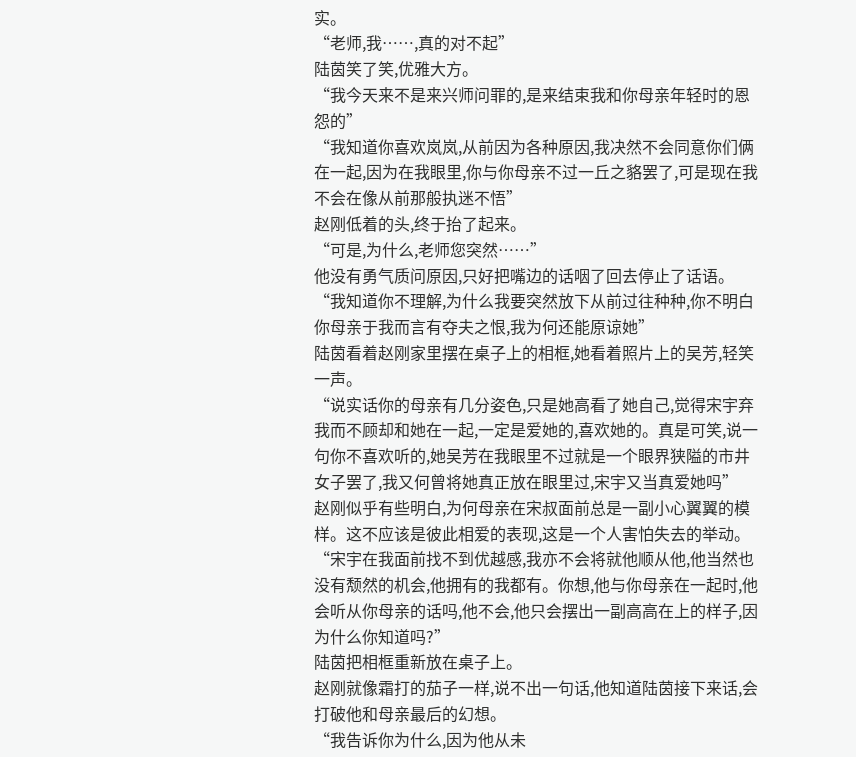实。
“老师,我……,真的对不起”
陆茵笑了笑,优雅大方。
“我今天来不是来兴师问罪的,是来结束我和你母亲年轻时的恩怨的”
“我知道你喜欢岚岚,从前因为各种原因,我决然不会同意你们俩在一起,因为在我眼里,你与你母亲不过一丘之貉罢了,可是现在我不会在像从前那般执迷不悟”
赵刚低着的头,终于抬了起来。
“可是,为什么,老师您突然……”
他没有勇气质问原因,只好把嘴边的话咽了回去停止了话语。
“我知道你不理解,为什么我要突然放下从前过往种种,你不明白你母亲于我而言有夺夫之恨,我为何还能原谅她”
陆茵看着赵刚家里摆在桌子上的相框,她看着照片上的吴芳,轻笑一声。
“说实话你的母亲有几分姿色,只是她高看了她自己,觉得宋宇弃我而不顾却和她在一起,一定是爱她的,喜欢她的。真是可笑,说一句你不喜欢听的,她吴芳在我眼里不过就是一个眼界狭隘的市井女子罢了,我又何曾将她真正放在眼里过,宋宇又当真爱她吗”
赵刚似乎有些明白,为何母亲在宋叔面前总是一副小心翼翼的模样。这不应该是彼此相爱的表现,这是一个人害怕失去的举动。
“宋宇在我面前找不到优越感,我亦不会将就他顺从他,他当然也没有颓然的机会,他拥有的我都有。你想,他与你母亲在一起时,他会听从你母亲的话吗,他不会,他只会摆出一副高高在上的样子,因为什么你知道吗?”
陆茵把相框重新放在桌子上。
赵刚就像霜打的茄子一样,说不出一句话,他知道陆茵接下来话,会打破他和母亲最后的幻想。
“我告诉你为什么,因为他从未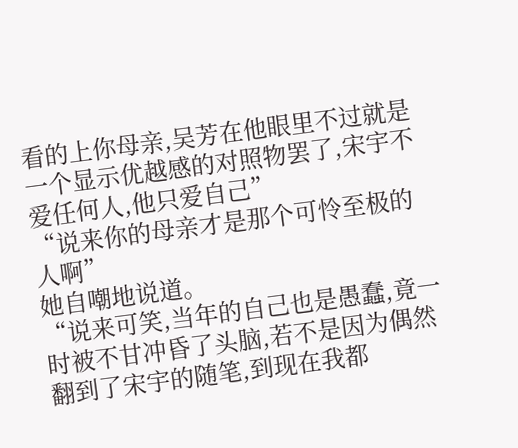看的上你母亲,吴芳在他眼里不过就是一个显示优越感的对照物罢了,宋宇不爱任何人,他只爱自己”
“说来你的母亲才是那个可怜至极的人啊”
她自嘲地说道。
“说来可笑,当年的自己也是愚蠢,竟一时被不甘冲昏了头脑,若不是因为偶然翻到了宋宇的随笔,到现在我都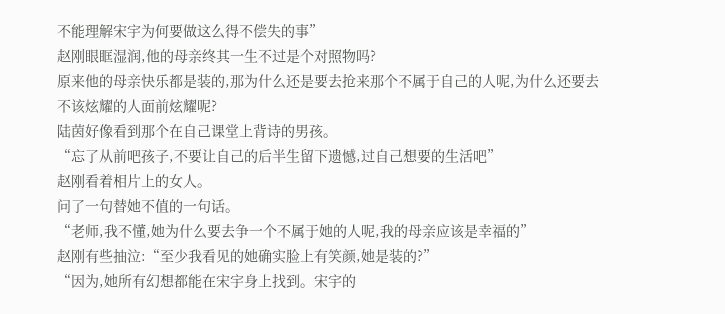不能理解宋宇为何要做这么得不偿失的事”
赵刚眼眶湿润,他的母亲终其一生不过是个对照物吗?
原来他的母亲快乐都是装的,那为什么还是要去抢来那个不属于自己的人呢,为什么还要去不该炫耀的人面前炫耀呢?
陆茵好像看到那个在自己课堂上背诗的男孩。
“忘了从前吧孩子,不要让自己的后半生留下遗憾,过自己想要的生活吧”
赵刚看着相片上的女人。
问了一句替她不值的一句话。
“老师,我不懂,她为什么要去争一个不属于她的人呢,我的母亲应该是幸福的”
赵刚有些抽泣:“至少我看见的她确实脸上有笑颜,她是装的?”
“因为,她所有幻想都能在宋宇身上找到。宋宇的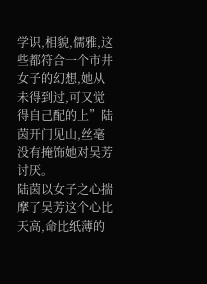学识,相貌,儒雅,这些都符合一个市井女子的幻想,她从未得到过,可又觉得自己配的上”陆茵开门见山,丝毫没有掩饰她对吴芳讨厌。
陆茵以女子之心揣摩了吴芳这个心比天高,命比纸薄的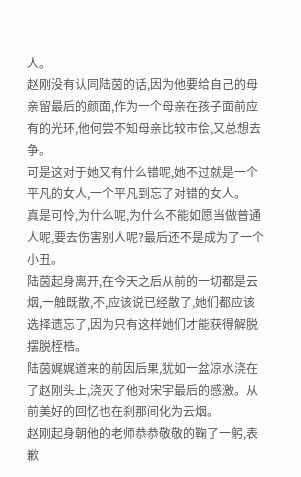人。
赵刚没有认同陆茵的话,因为他要给自己的母亲留最后的颜面,作为一个母亲在孩子面前应有的光环,他何尝不知母亲比较市侩,又总想去争。
可是这对于她又有什么错呢,她不过就是一个平凡的女人,一个平凡到忘了对错的女人。
真是可怜,为什么呢,为什么不能如愿当做普通人呢,要去伤害别人呢?最后还不是成为了一个小丑。
陆茵起身离开,在今天之后从前的一切都是云烟,一触既散,不,应该说已经散了,她们都应该选择遗忘了,因为只有这样她们才能获得解脱摆脱桎梏。
陆茵娓娓道来的前因后果,犹如一盆凉水浇在了赵刚头上,浇灭了他对宋宇最后的感激。从前美好的回忆也在刹那间化为云烟。
赵刚起身朝他的老师恭恭敬敬的鞠了一躬,表歉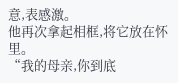意,表感激。
他再次拿起相框,将它放在怀里。
“我的母亲,你到底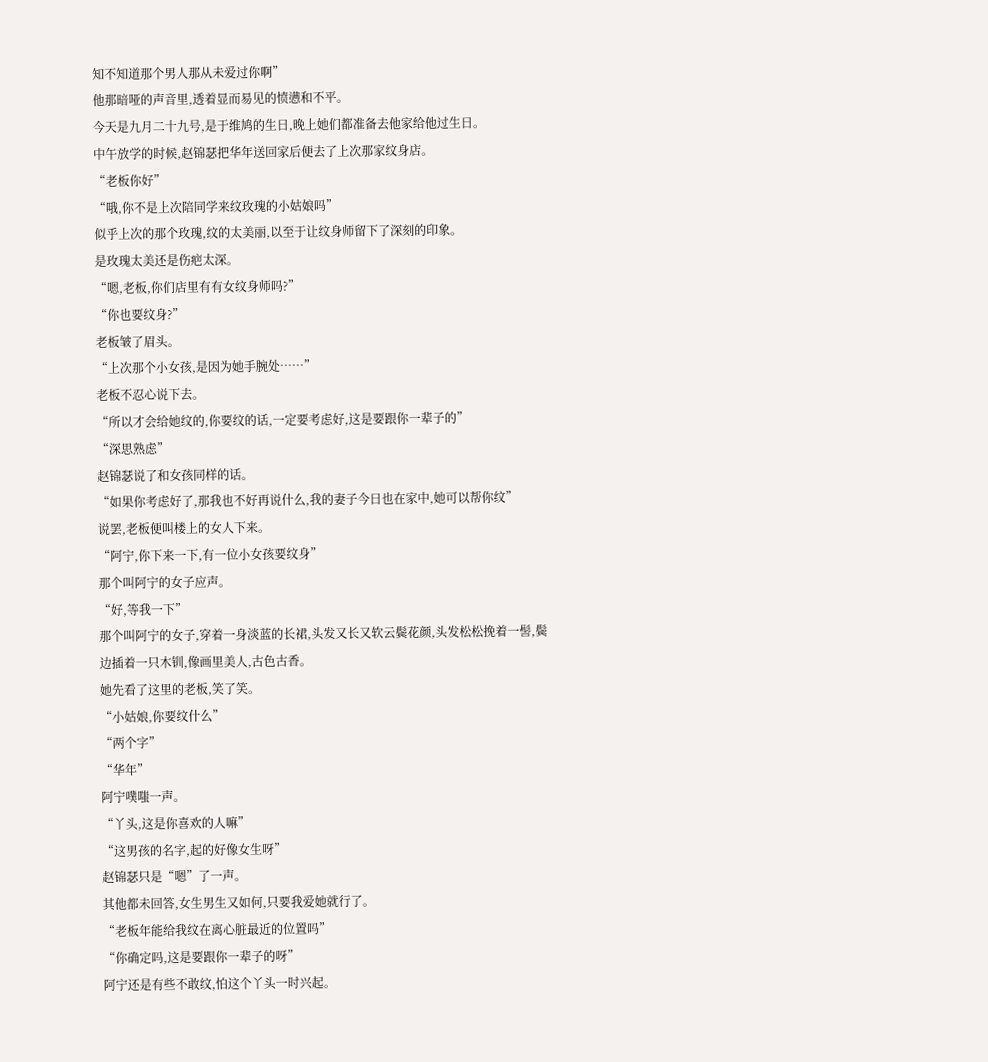知不知道那个男人那从未爱过你啊”
他那暗哑的声音里,透着显而易见的愤懑和不平。
今天是九月二十九号,是于维鸠的生日,晚上她们都准备去他家给他过生日。
中午放学的时候,赵锦瑟把华年送回家后便去了上次那家纹身店。
“老板你好”
“哦,你不是上次陪同学来纹玫瑰的小姑娘吗”
似乎上次的那个玫瑰,纹的太美丽,以至于让纹身师留下了深刻的印象。
是玫瑰太美还是伤疤太深。
“嗯,老板,你们店里有有女纹身师吗?”
“你也要纹身?”
老板皱了眉头。
“上次那个小女孩,是因为她手腕处……”
老板不忍心说下去。
“所以才会给她纹的,你要纹的话,一定要考虑好,这是要跟你一辈子的”
“深思熟虑”
赵锦瑟说了和女孩同样的话。
“如果你考虑好了,那我也不好再说什么,我的妻子今日也在家中,她可以帮你纹”
说罢,老板便叫楼上的女人下来。
“阿宁,你下来一下,有一位小女孩要纹身”
那个叫阿宁的女子应声。
“好,等我一下”
那个叫阿宁的女子,穿着一身淡蓝的长裙,头发又长又软云鬓花颜,头发松松挽着一髻,鬓边插着一只木钏,像画里美人,古色古香。
她先看了这里的老板,笑了笑。
“小姑娘,你要纹什么”
“两个字”
“华年”
阿宁噗嗤一声。
“丫头,这是你喜欢的人嘛”
“这男孩的名字,起的好像女生呀”
赵锦瑟只是“嗯”了一声。
其他都未回答,女生男生又如何,只要我爱她就行了。
“老板年能给我纹在离心脏最近的位置吗”
“你确定吗,这是要跟你一辈子的呀”
阿宁还是有些不敢纹,怕这个丫头一时兴起。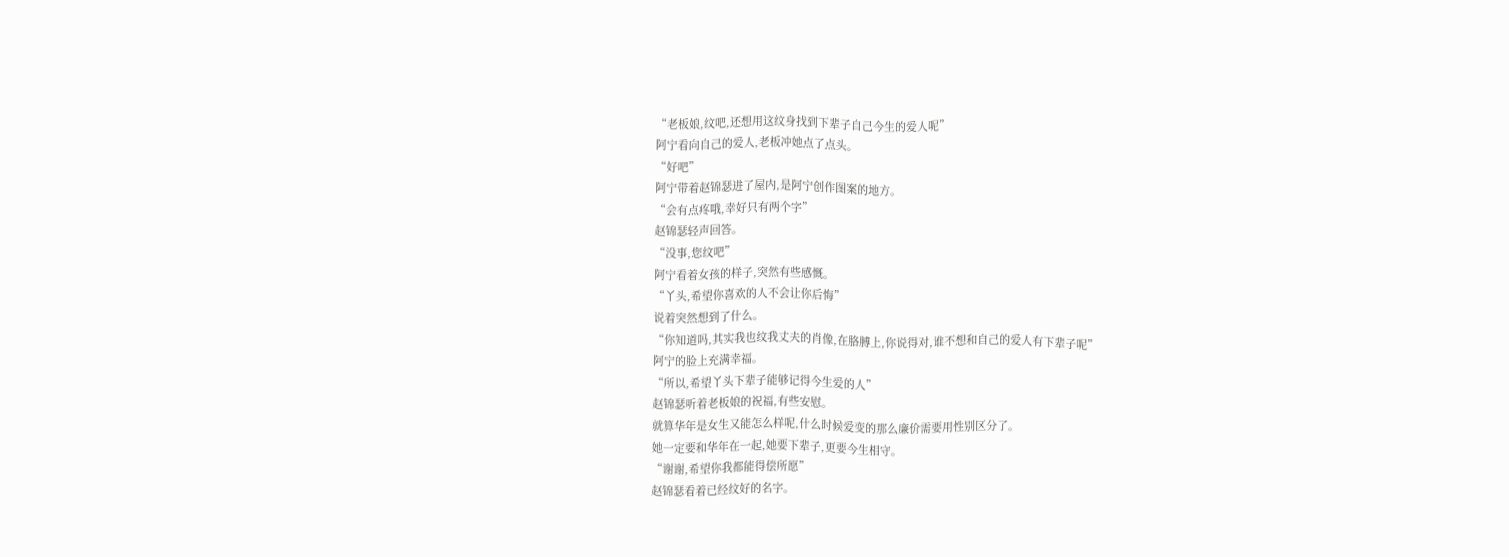“老板娘,纹吧,还想用这纹身找到下辈子自己今生的爱人呢”
阿宁看向自己的爱人,老板冲她点了点头。
“好吧”
阿宁带着赵锦瑟进了屋内,是阿宁创作图案的地方。
“会有点疼哦,幸好只有两个字”
赵锦瑟轻声回答。
“没事,您纹吧”
阿宁看着女孩的样子,突然有些感慨。
“丫头,希望你喜欢的人不会让你后悔”
说着突然想到了什么。
“你知道吗,其实我也纹我丈夫的肖像,在胳膊上,你说得对,谁不想和自己的爱人有下辈子呢”
阿宁的脸上充满幸福。
“所以,希望丫头下辈子能够记得今生爱的人”
赵锦瑟听着老板娘的祝福,有些安慰。
就算华年是女生又能怎么样呢,什么时候爱变的那么廉价需要用性别区分了。
她一定要和华年在一起,她要下辈子,更要今生相守。
“谢谢,希望你我都能得偿所愿”
赵锦瑟看着已经纹好的名字。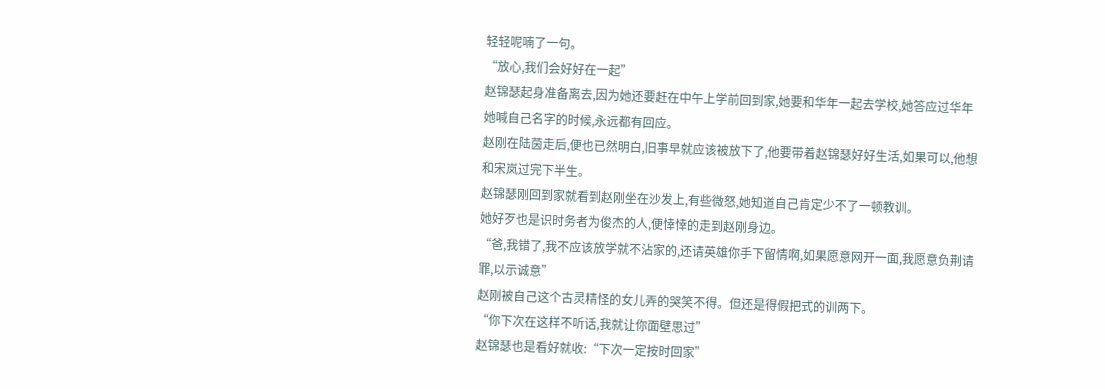轻轻呢喃了一句。
“放心,我们会好好在一起”
赵锦瑟起身准备离去,因为她还要赶在中午上学前回到家,她要和华年一起去学校,她答应过华年她喊自己名字的时候,永远都有回应。
赵刚在陆茵走后,便也已然明白,旧事早就应该被放下了,他要带着赵锦瑟好好生活,如果可以,他想和宋岚过完下半生。
赵锦瑟刚回到家就看到赵刚坐在沙发上,有些微怒,她知道自己肯定少不了一顿教训。
她好歹也是识时务者为俊杰的人,便悻悻的走到赵刚身边。
“爸,我错了,我不应该放学就不沾家的,还请英雄你手下留情啊,如果愿意网开一面,我愿意负荆请罪,以示诚意”
赵刚被自己这个古灵精怪的女儿弄的哭笑不得。但还是得假把式的训两下。
“你下次在这样不听话,我就让你面壁思过”
赵锦瑟也是看好就收:“下次一定按时回家”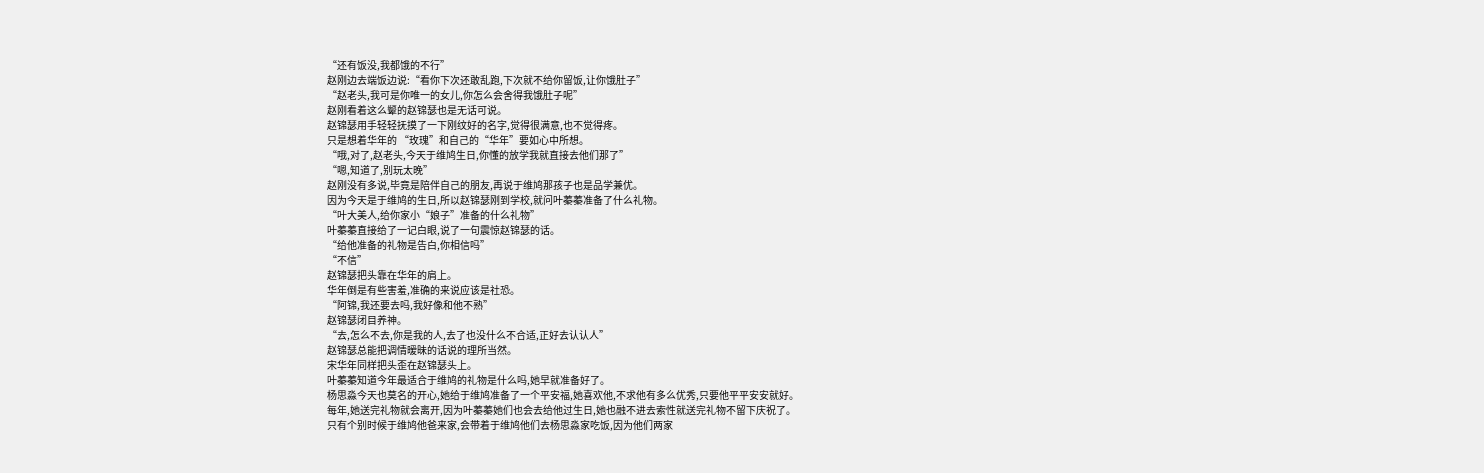“还有饭没,我都饿的不行”
赵刚边去端饭边说:“看你下次还敢乱跑,下次就不给你留饭,让你饿肚子”
“赵老头,我可是你唯一的女儿,你怎么会舍得我饿肚子呢”
赵刚看着这么颦的赵锦瑟也是无话可说。
赵锦瑟用手轻轻抚摸了一下刚纹好的名字,觉得很满意,也不觉得疼。
只是想着华年的 “玫瑰”和自己的“华年”要如心中所想。
“哦,对了,赵老头,今天于维鸠生日,你懂的放学我就直接去他们那了”
“嗯,知道了,别玩太晚”
赵刚没有多说,毕竟是陪伴自己的朋友,再说于维鸠那孩子也是品学兼优。
因为今天是于维鸠的生日,所以赵锦瑟刚到学校,就问叶蓁蓁准备了什么礼物。
“叶大美人,给你家小“娘子”准备的什么礼物”
叶蓁蓁直接给了一记白眼,说了一句震惊赵锦瑟的话。
“给他准备的礼物是告白,你相信吗”
“不信”
赵锦瑟把头靠在华年的肩上。
华年倒是有些害羞,准确的来说应该是社恐。
“阿锦,我还要去吗,我好像和他不熟”
赵锦瑟闭目养神。
“去,怎么不去,你是我的人,去了也没什么不合适,正好去认认人”
赵锦瑟总能把调情暧昧的话说的理所当然。
宋华年同样把头歪在赵锦瑟头上。
叶蓁蓁知道今年最适合于维鸠的礼物是什么吗,她早就准备好了。
杨思淼今天也莫名的开心,她给于维鸠准备了一个平安福,她喜欢他,不求他有多么优秀,只要他平平安安就好。
每年,她送完礼物就会离开,因为叶蓁蓁她们也会去给他过生日,她也融不进去索性就送完礼物不留下庆祝了。
只有个别时候于维鸠他爸来家,会带着于维鸠他们去杨思淼家吃饭,因为他们两家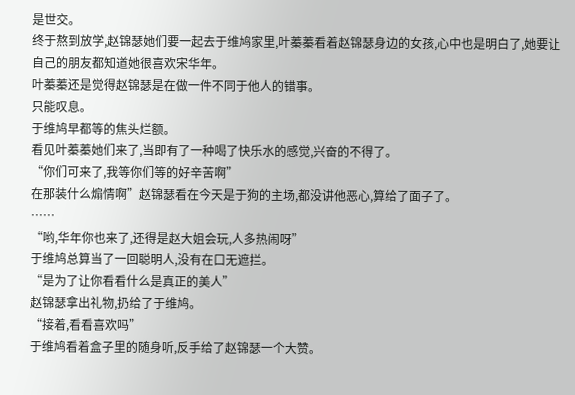是世交。
终于熬到放学,赵锦瑟她们要一起去于维鸠家里,叶蓁蓁看着赵锦瑟身边的女孩,心中也是明白了,她要让自己的朋友都知道她很喜欢宋华年。
叶蓁蓁还是觉得赵锦瑟是在做一件不同于他人的错事。
只能叹息。
于维鸠早都等的焦头烂额。
看见叶蓁蓁她们来了,当即有了一种喝了快乐水的感觉,兴奋的不得了。
“你们可来了,我等你们等的好辛苦啊”
在那装什么煽情啊”赵锦瑟看在今天是于狗的主场,都没讲他恶心,算给了面子了。
……
“哟,华年你也来了,还得是赵大姐会玩,人多热闹呀”
于维鸠总算当了一回聪明人,没有在口无遮拦。
“是为了让你看看什么是真正的美人”
赵锦瑟拿出礼物,扔给了于维鸠。
“接着,看看喜欢吗”
于维鸠看着盒子里的随身听,反手给了赵锦瑟一个大赞。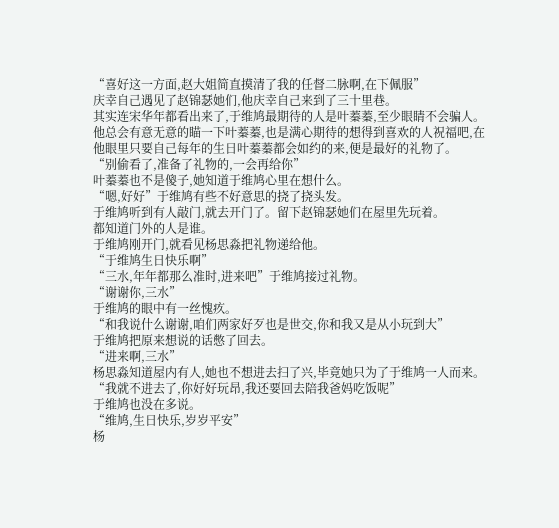“喜好这一方面,赵大姐简直摸清了我的任督二脉啊,在下佩服”
庆幸自己遇见了赵锦瑟她们,他庆幸自己来到了三十里巷。
其实连宋华年都看出来了,于维鸠最期待的人是叶蓁蓁,至少眼睛不会骗人。
他总会有意无意的瞄一下叶蓁蓁,也是满心期待的想得到喜欢的人祝福吧,在他眼里只要自己每年的生日叶蓁蓁都会如约的来,便是最好的礼物了。
“别偷看了,准备了礼物的,一会再给你”
叶蓁蓁也不是傻子,她知道于维鸠心里在想什么。
“嗯,好好”于维鸠有些不好意思的挠了挠头发。
于维鸠听到有人敲门,就去开门了。留下赵锦瑟她们在屋里先玩着。
都知道门外的人是谁。
于维鸠刚开门,就看见杨思淼把礼物递给他。
“于维鸠生日快乐啊”
“三水,年年都那么准时,进来吧”于维鸠接过礼物。
“谢谢你,三水”
于维鸠的眼中有一丝愧疚。
“和我说什么谢谢,咱们两家好歹也是世交,你和我又是从小玩到大”
于维鸠把原来想说的话憋了回去。
“进来啊,三水”
杨思淼知道屋内有人,她也不想进去扫了兴,毕竟她只为了于维鸠一人而来。
“我就不进去了,你好好玩昂,我还要回去陪我爸妈吃饭呢”
于维鸠也没在多说。
“维鸠,生日快乐,岁岁平安”
杨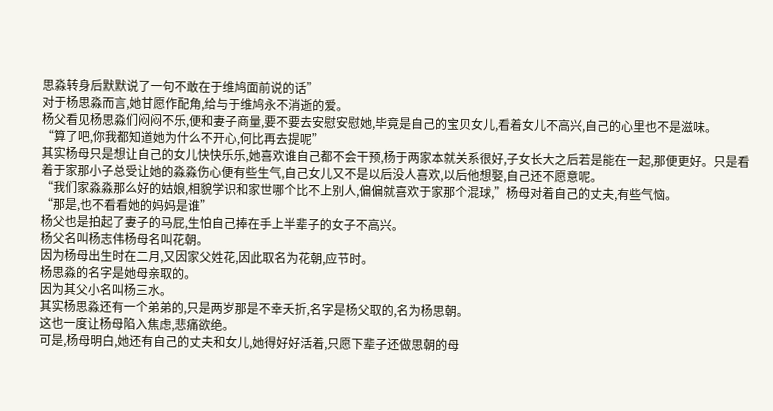思淼转身后默默说了一句不敢在于维鸠面前说的话”
对于杨思淼而言,她甘愿作配角,给与于维鸠永不消逝的爱。
杨父看见杨思淼们闷闷不乐,便和妻子商量,要不要去安慰安慰她,毕竟是自己的宝贝女儿,看着女儿不高兴,自己的心里也不是滋味。
“算了吧,你我都知道她为什么不开心,何比再去提呢”
其实杨母只是想让自己的女儿快快乐乐,她喜欢谁自己都不会干预,杨于两家本就关系很好,子女长大之后若是能在一起,那便更好。只是看着于家那小子总受让她的淼淼伤心便有些生气,自己女儿又不是以后没人喜欢,以后他想娶,自己还不愿意呢。
“我们家淼淼那么好的姑娘,相貌学识和家世哪个比不上别人,偏偏就喜欢于家那个混球,”杨母对着自己的丈夫,有些气恼。
“那是,也不看看她的妈妈是谁”
杨父也是拍起了妻子的马屁,生怕自己捧在手上半辈子的女子不高兴。
杨父名叫杨志伟杨母名叫花朝。
因为杨母出生时在二月,又因家父姓花,因此取名为花朝,应节时。
杨思淼的名字是她母亲取的。
因为其父小名叫杨三水。
其实杨思淼还有一个弟弟的,只是两岁那是不幸夭折,名字是杨父取的,名为杨思朝。
这也一度让杨母陷入焦虑,悲痛欲绝。
可是,杨母明白,她还有自己的丈夫和女儿,她得好好活着,只愿下辈子还做思朝的母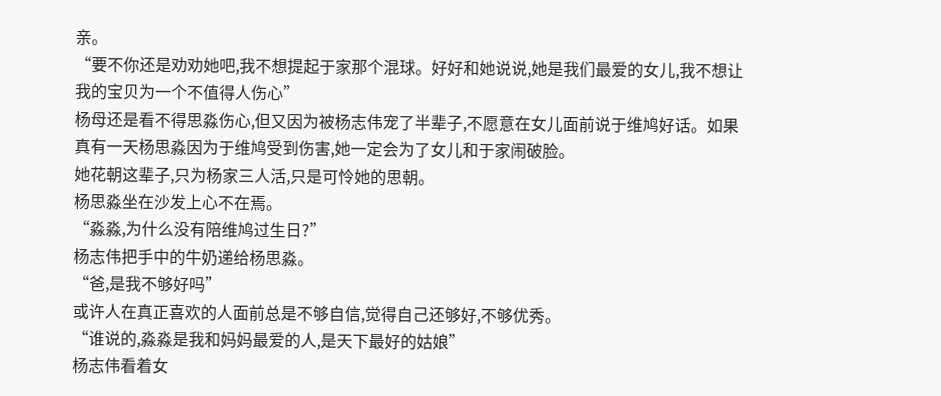亲。
“要不你还是劝劝她吧,我不想提起于家那个混球。好好和她说说,她是我们最爱的女儿,我不想让我的宝贝为一个不值得人伤心”
杨母还是看不得思淼伤心,但又因为被杨志伟宠了半辈子,不愿意在女儿面前说于维鸠好话。如果真有一天杨思淼因为于维鸠受到伤害,她一定会为了女儿和于家闹破脸。
她花朝这辈子,只为杨家三人活,只是可怜她的思朝。
杨思淼坐在沙发上心不在焉。
“淼淼,为什么没有陪维鸠过生日?”
杨志伟把手中的牛奶递给杨思淼。
“爸,是我不够好吗”
或许人在真正喜欢的人面前总是不够自信,觉得自己还够好,不够优秀。
“谁说的,淼淼是我和妈妈最爱的人,是天下最好的姑娘”
杨志伟看着女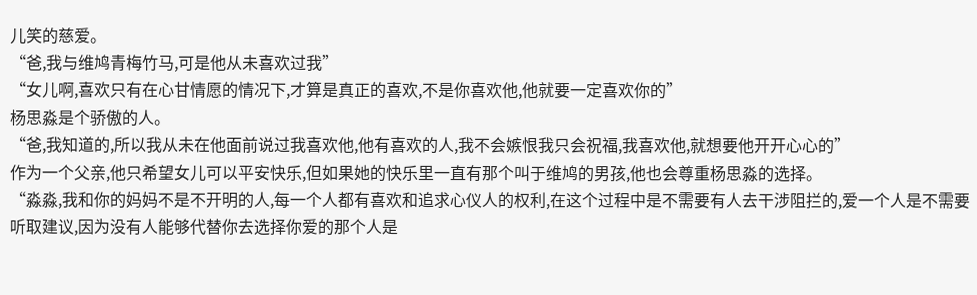儿笑的慈爱。
“爸,我与维鸠青梅竹马,可是他从未喜欢过我”
“女儿啊,喜欢只有在心甘情愿的情况下,才算是真正的喜欢,不是你喜欢他,他就要一定喜欢你的”
杨思淼是个骄傲的人。
“爸,我知道的,所以我从未在他面前说过我喜欢他,他有喜欢的人,我不会嫉恨我只会祝福,我喜欢他,就想要他开开心心的”
作为一个父亲,他只希望女儿可以平安快乐,但如果她的快乐里一直有那个叫于维鸠的男孩,他也会尊重杨思淼的选择。
“淼淼,我和你的妈妈不是不开明的人,每一个人都有喜欢和追求心仪人的权利,在这个过程中是不需要有人去干涉阻拦的,爱一个人是不需要听取建议,因为没有人能够代替你去选择你爱的那个人是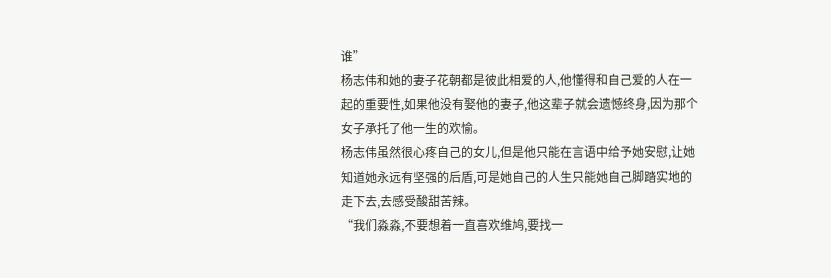谁”
杨志伟和她的妻子花朝都是彼此相爱的人,他懂得和自己爱的人在一起的重要性,如果他没有娶他的妻子,他这辈子就会遗憾终身,因为那个女子承托了他一生的欢愉。
杨志伟虽然很心疼自己的女儿,但是他只能在言语中给予她安慰,让她知道她永远有坚强的后盾,可是她自己的人生只能她自己脚踏实地的走下去,去感受酸甜苦辣。
“我们淼淼,不要想着一直喜欢维鸠,要找一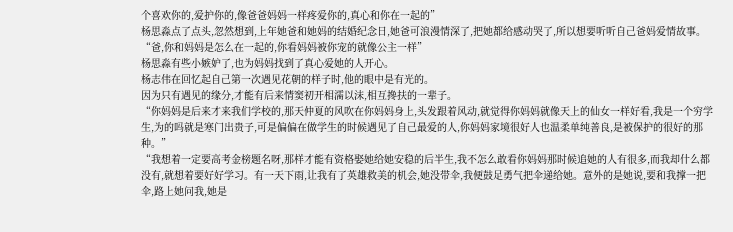个喜欢你的,爱护你的,像爸爸妈妈一样疼爱你的,真心和你在一起的”
杨思淼点了点头,忽然想到,上年她爸和她妈的结婚纪念日,她爸可浪漫情深了,把她都给感动哭了,所以想要听听自己爸妈爱情故事。
“爸,你和妈妈是怎么在一起的,你看妈妈被你宠的就像公主一样”
杨思淼有些小嫉妒了,也为妈妈找到了真心爱她的人开心。
杨志伟在回忆起自己第一次遇见花朝的样子时,他的眼中是有光的。
因为只有遇见的缘分,才能有后来情窦初开相濡以沫,相互搀扶的一辈子。
“你妈妈是后来才来我们学校的,那天仲夏的风吹在你妈妈身上,头发跟着风动,就觉得你妈妈就像天上的仙女一样好看,我是一个穷学生,为的吗就是寒门出贵子,可是偏偏在做学生的时候遇见了自己最爱的人,你妈妈家境很好人也温柔单纯善良,是被保护的很好的那种。”
“我想着一定要高考金榜题名呀,那样才能有资格娶她给她安稳的后半生,我不怎么敢看你妈妈那时候追她的人有很多,而我却什么都没有,就想着要好好学习。有一天下雨,让我有了英雄救美的机会,她没带伞,我便鼓足勇气把伞递给她。意外的是她说,要和我撑一把伞,路上她问我,她是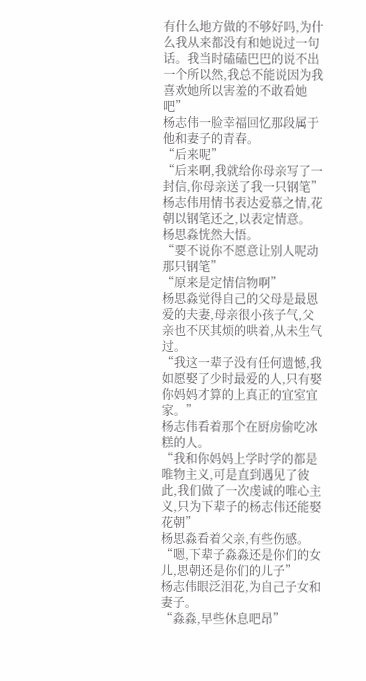有什么地方做的不够好吗,为什么我从来都没有和她说过一句话。我当时磕磕巴巴的说不出一个所以然,我总不能说因为我喜欢她所以害羞的不敢看她吧”
杨志伟一脸幸福回忆那段属于他和妻子的青春。
“后来呢”
“后来啊,我就给你母亲写了一封信,你母亲送了我一只钢笔”
杨志伟用情书表达爱慕之情,花朝以钢笔还之,以表定情意。
杨思淼恍然大悟。
“要不说你不愿意让别人呢动那只钢笔”
“原来是定情信物啊”
杨思淼觉得自己的父母是最恩爱的夫妻,母亲很小孩子气,父亲也不厌其烦的哄着,从未生气过。
“我这一辈子没有任何遗憾,我如愿娶了少时最爱的人,只有娶你妈妈才算的上真正的宜室宜家。”
杨志伟看着那个在厨房偷吃冰糕的人。
“我和你妈妈上学时学的都是唯物主义,可是直到遇见了彼此,我们做了一次虔诚的唯心主义,只为下辈子的杨志伟还能娶花朝”
杨思淼看着父亲,有些伤感。
“嗯,下辈子淼淼还是你们的女儿,思朝还是你们的儿子”
杨志伟眼泛泪花,为自己子女和妻子。
“淼淼,早些休息吧昂”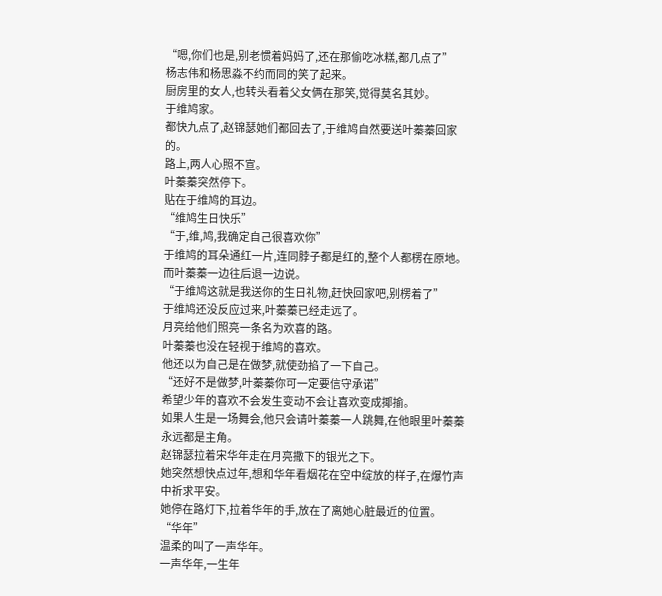“嗯,你们也是,别老惯着妈妈了,还在那偷吃冰糕,都几点了”
杨志伟和杨思淼不约而同的笑了起来。
厨房里的女人,也转头看着父女俩在那笑,觉得莫名其妙。
于维鸠家。
都快九点了,赵锦瑟她们都回去了,于维鸠自然要送叶蓁蓁回家的。
路上,两人心照不宣。
叶蓁蓁突然停下。
贴在于维鸠的耳边。
“维鸠生日快乐”
“于,维,鸠,我确定自己很喜欢你”
于维鸠的耳朵通红一片,连同脖子都是红的,整个人都楞在原地。
而叶蓁蓁一边往后退一边说。
“于维鸠这就是我送你的生日礼物,赶快回家吧,别楞着了”
于维鸠还没反应过来,叶蓁蓁已经走远了。
月亮给他们照亮一条名为欢喜的路。
叶蓁蓁也没在轻视于维鸠的喜欢。
他还以为自己是在做梦,就使劲掐了一下自己。
“还好不是做梦,叶蓁蓁你可一定要信守承诺”
希望少年的喜欢不会发生变动不会让喜欢变成揶揄。
如果人生是一场舞会,他只会请叶蓁蓁一人跳舞,在他眼里叶蓁蓁永远都是主角。
赵锦瑟拉着宋华年走在月亮撒下的银光之下。
她突然想快点过年,想和华年看烟花在空中绽放的样子,在爆竹声中祈求平安。
她停在路灯下,拉着华年的手,放在了离她心脏最近的位置。
“华年”
温柔的叫了一声华年。
一声华年,一生年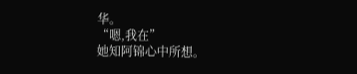华。
“嗯,我在”
她知阿锦心中所想。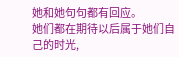她和她句句都有回应。
她们都在期待以后属于她们自己的时光,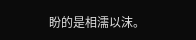盼的是相濡以沫。